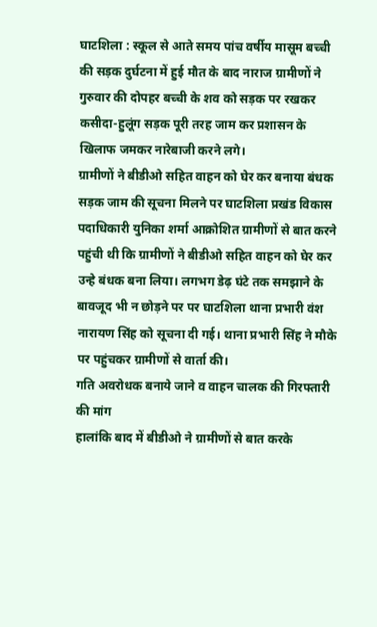घाटशिला : स्कूल से आते समय पांच वर्षीय मासूम बच्ची की सड़क दुर्घटना में हुई मौत के बाद नाराज ग्रामीणों ने गुरुवार की दोपहर बच्ची के शव को सड़क पर रखकर कसीदा-हुलूंग सड़क पूरी तरह जाम कर प्रशासन के खिलाफ जमकर नारेबाजी करने लगे।
ग्रामीणों ने बीडीओ सहित वाहन को घेर कर बनाया बंधक
सड़क जाम की सूचना मिलने पर घाटशिला प्रखंड विकास पदाधिकारी युनिका शर्मा आक्रोशित ग्रामीणों से बात करने पहुंची थी कि ग्रामीणों ने बीडीओ सहित वाहन को घेर कर उन्हे बंधक बना लिया। लगभग डेढ़ घंटे तक समझाने के बावजूद भी न छोड़ने पर पर घाटशिला थाना प्रभारी वंश नारायण सिंह को सूचना दी गई। थाना प्रभारी सिंह ने मौके पर पहुंचकर ग्रामीणों से वार्ता की।
गति अवरोधक बनाये जाने व वाहन चालक की गिरफ्तारी की मांग
हालांकि बाद में बीडीओ ने ग्रामीणों से बात करके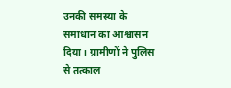उनकी समस्या के समाधान का आश्वासन दिया। ग्रामीणों ने पुलिस से तत्काल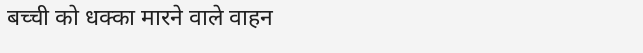बच्ची को धक्का मारने वाले वाहन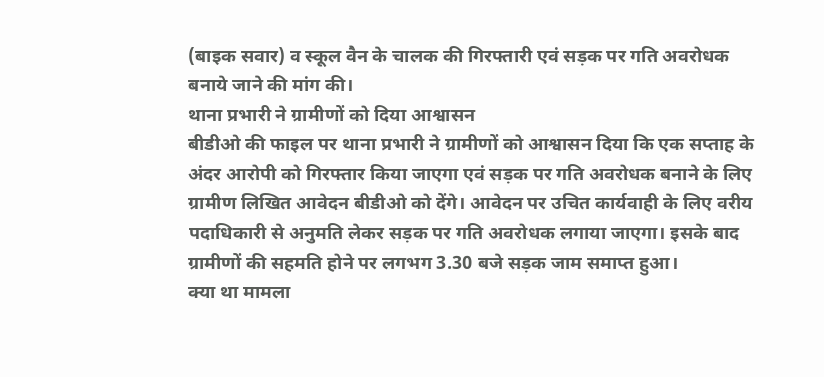(बाइक सवार) व स्कूल वैन के चालक की गिरफ्तारी एवं सड़क पर गति अवरोधक बनाये जाने की मांग की।
थाना प्रभारी ने ग्रामीणों को दिया आश्वासन
बीडीओ की फाइल पर थाना प्रभारी ने ग्रामीणों को आश्वासन दिया कि एक सप्ताह के अंदर आरोपी को गिरफ्तार किया जाएगा एवं सड़क पर गति अवरोधक बनाने के लिए ग्रामीण लिखित आवेदन बीडीओ को देंगे। आवेदन पर उचित कार्यवाही के लिए वरीय पदाधिकारी से अनुमति लेकर सड़क पर गति अवरोधक लगाया जाएगा। इसके बाद ग्रामीणों की सहमति होने पर लगभग 3.30 बजे सड़क जाम समाप्त हुआ।
क्या था मामला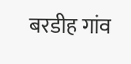बरडीह गांव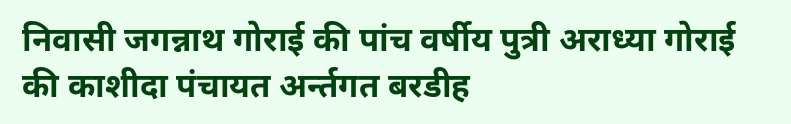निवासी जगन्नाथ गोराई की पांच वर्षीय पुत्री अराध्या गोराई की काशीदा पंचायत अर्न्तगत बरडीह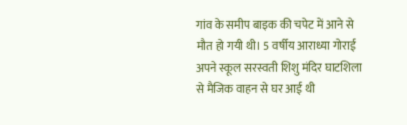गांव के समीप बाइक की चपेट में आने से मौत हो गयी थी। 5 वर्षीय आराध्या गोराई अपने स्कूल सरस्वती शिशु मंदिर घाटशिला से मैजिक वाहन से घर आई थी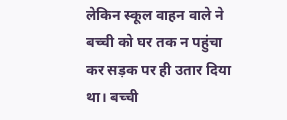लेकिन स्कूल वाहन वाले ने बच्ची को घर तक न पहुंचा कर सड़क पर ही उतार दिया था। बच्ची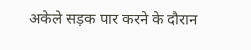अकेले सड़क पार करने के दौरान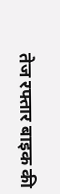तेज रफ्तार बाइक की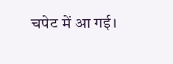चपेट में आ गई।